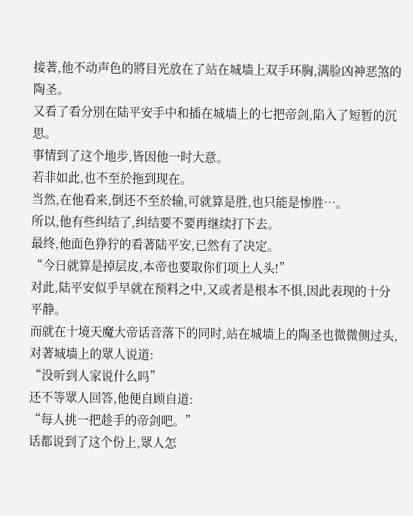接著,他不动声色的將目光放在了站在城墙上双手环胸,满脸凶神恶煞的陶圣。
又看了看分別在陆平安手中和插在城墙上的七把帝剑,陷入了短暂的沉思。
事情到了这个地步,皆因他一时大意。
若非如此,也不至於拖到现在。
当然,在他看来,倒还不至於输,可就算是胜,也只能是惨胜…。
所以,他有些纠结了,纠结要不要再继续打下去。
最终,他面色狰狞的看著陆平安,已然有了决定。
“今日就算是掉层皮,本帝也要取你们项上人头!”
对此,陆平安似乎早就在预料之中,又或者是根本不惧,因此表现的十分平静。
而就在十境天魔大帝话音落下的同时,站在城墙上的陶圣也微微侧过头,对著城墙上的眾人说道:
“没听到人家说什么吗”
还不等眾人回答,他便自顾自道:
“每人挑一把趁手的帝剑吧。”
话都说到了这个份上,眾人怎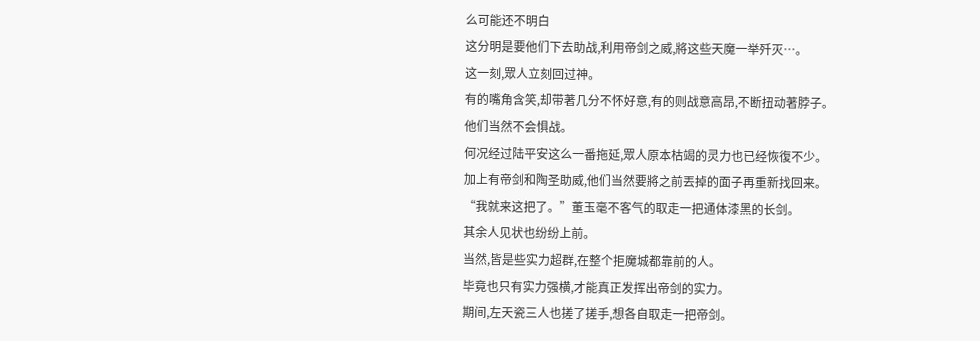么可能还不明白
这分明是要他们下去助战,利用帝剑之威,將这些天魔一举歼灭…。
这一刻,眾人立刻回过神。
有的嘴角含笑,却带著几分不怀好意,有的则战意高昂,不断扭动著脖子。
他们当然不会惧战。
何况经过陆平安这么一番拖延,眾人原本枯竭的灵力也已经恢復不少。
加上有帝剑和陶圣助威,他们当然要將之前丟掉的面子再重新找回来。
“我就来这把了。”董玉毫不客气的取走一把通体漆黑的长剑。
其余人见状也纷纷上前。
当然,皆是些实力超群,在整个拒魔城都靠前的人。
毕竟也只有实力强横,才能真正发挥出帝剑的实力。
期间,左天瓷三人也搓了搓手,想各自取走一把帝剑。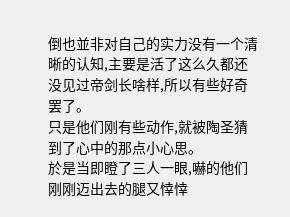倒也並非对自己的实力没有一个清晰的认知,主要是活了这么久都还没见过帝剑长啥样,所以有些好奇罢了。
只是他们刚有些动作,就被陶圣猜到了心中的那点小心思。
於是当即瞪了三人一眼,嚇的他们刚刚迈出去的腿又悻悻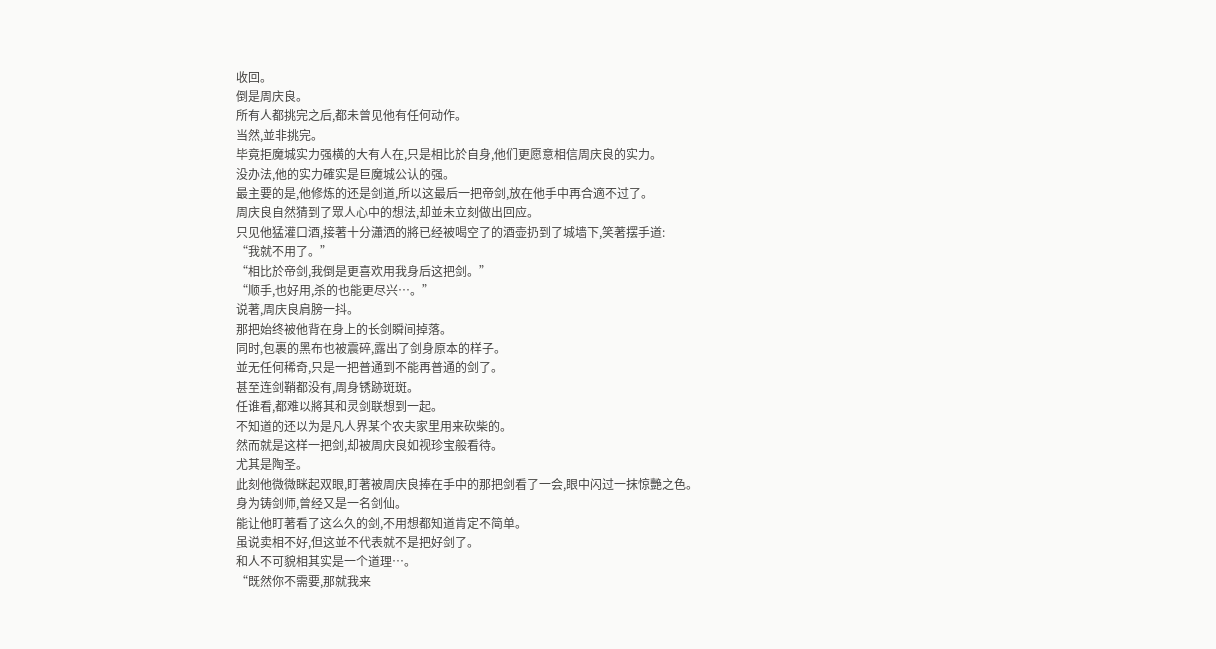收回。
倒是周庆良。
所有人都挑完之后,都未曾见他有任何动作。
当然,並非挑完。
毕竟拒魔城实力强横的大有人在,只是相比於自身,他们更愿意相信周庆良的实力。
没办法,他的实力確实是巨魔城公认的强。
最主要的是,他修炼的还是剑道,所以这最后一把帝剑,放在他手中再合適不过了。
周庆良自然猜到了眾人心中的想法,却並未立刻做出回应。
只见他猛灌口酒,接著十分瀟洒的將已经被喝空了的酒壶扔到了城墙下,笑著摆手道:
“我就不用了。”
“相比於帝剑,我倒是更喜欢用我身后这把剑。”
“顺手,也好用,杀的也能更尽兴…。”
说著,周庆良肩膀一抖。
那把始终被他背在身上的长剑瞬间掉落。
同时,包裹的黑布也被震碎,露出了剑身原本的样子。
並无任何稀奇,只是一把普通到不能再普通的剑了。
甚至连剑鞘都没有,周身锈跡斑斑。
任谁看,都难以將其和灵剑联想到一起。
不知道的还以为是凡人界某个农夫家里用来砍柴的。
然而就是这样一把剑,却被周庆良如视珍宝般看待。
尤其是陶圣。
此刻他微微眯起双眼,盯著被周庆良捧在手中的那把剑看了一会,眼中闪过一抹惊艷之色。
身为铸剑师,曾经又是一名剑仙。
能让他盯著看了这么久的剑,不用想都知道肯定不简单。
虽说卖相不好,但这並不代表就不是把好剑了。
和人不可貌相其实是一个道理…。
“既然你不需要,那就我来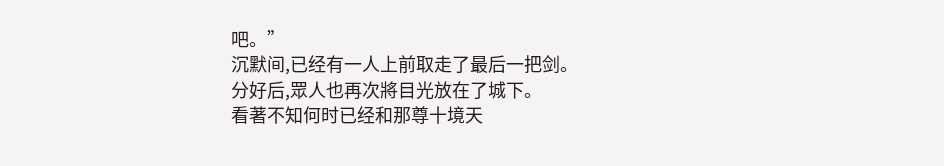吧。”
沉默间,已经有一人上前取走了最后一把剑。
分好后,眾人也再次將目光放在了城下。
看著不知何时已经和那尊十境天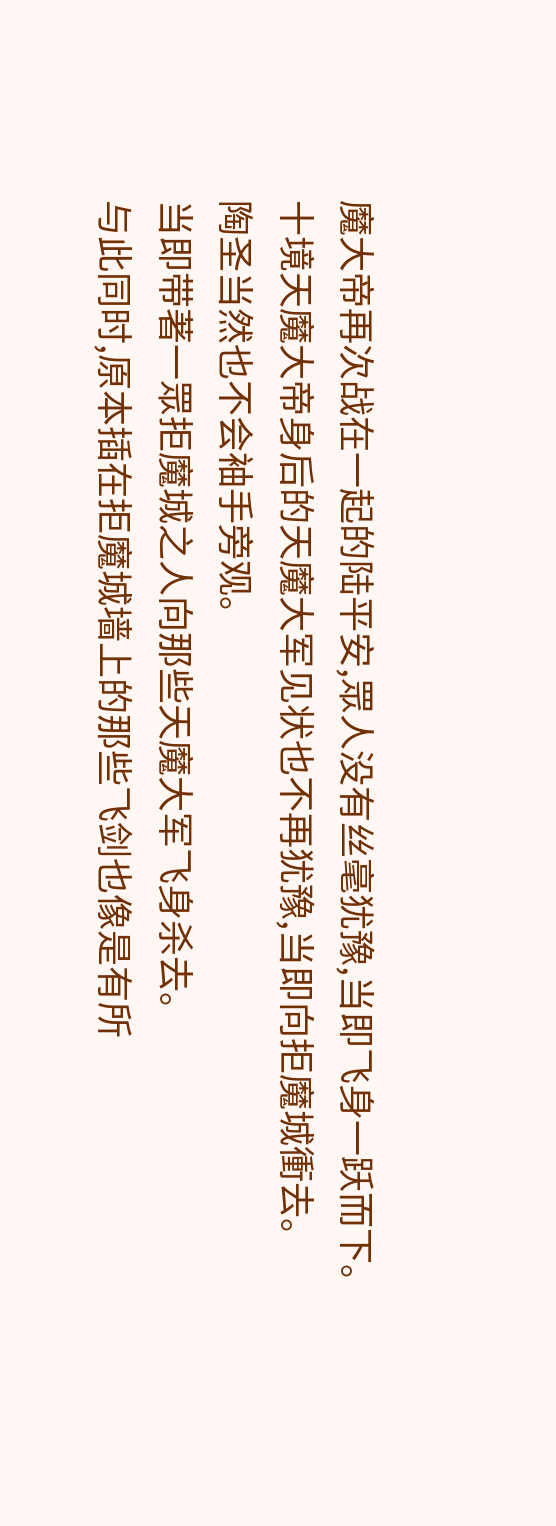魔大帝再次战在一起的陆平安,眾人没有丝毫犹豫,当即飞身一跃而下。
十境天魔大帝身后的天魔大军见状也不再犹豫,当即向拒魔城衝去。
陶圣当然也不会袖手旁观。
当即带著一眾拒魔城之人向那些天魔大军飞身杀去。
与此同时,原本插在拒魔城墙上的那些飞剑也像是有所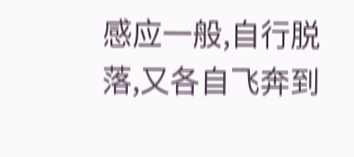感应一般,自行脱落,又各自飞奔到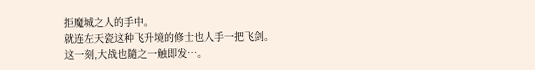拒魔城之人的手中。
就连左天瓷这种飞升境的修士也人手一把飞剑。
这一刻,大战也隨之一触即发…。